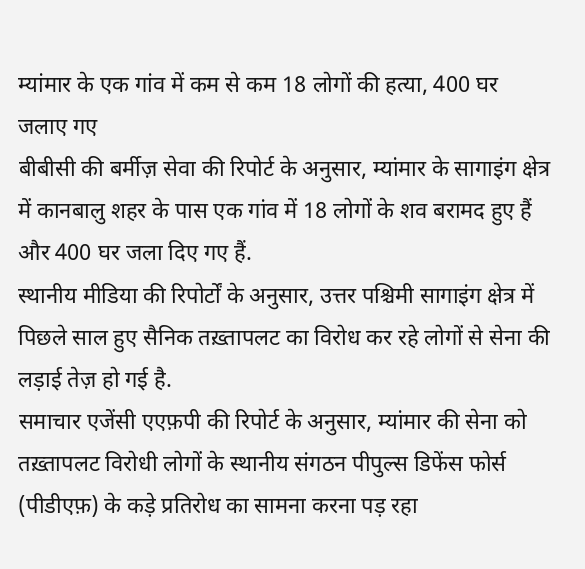म्यांमार के एक गांव में कम से कम 18 लोगों की हत्या, 400 घर जलाए गए
बीबीसी की बर्मीज़ सेवा की रिपोर्ट के अनुसार, म्यांमार के सागाइंग क्षेत्र में कानबालु शहर के पास एक गांव में 18 लोगों के शव बरामद हुए हैं और 400 घर जला दिए गए हैं.
स्थानीय मीडिया की रिपोर्टों के अनुसार, उत्तर पश्चिमी सागाइंग क्षेत्र में पिछले साल हुए सैनिक तख़्तापलट का विरोध कर रहे लोगों से सेना की लड़ाई तेज़ हो गई है.
समाचार एजेंसी एएफ़पी की रिपोर्ट के अनुसार, म्यांमार की सेना को तख़्तापलट विरोधी लोगों के स्थानीय संगठन पीपुल्स डिफेंस फोर्स (पीडीएफ़) के कड़े प्रतिरोध का सामना करना पड़ रहा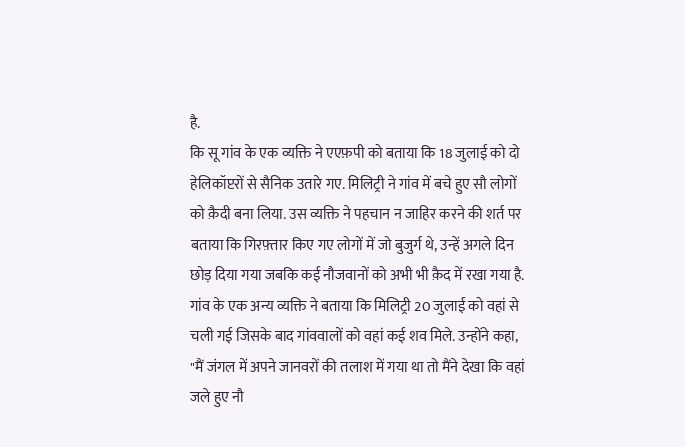है.
कि सू गांव के एक व्यक्ति ने एएफ़पी को बताया कि 18 जुलाई को दो हेलिकॉप्टरों से सैनिक उतारे गए. मिलिट्री ने गांव में बचे हुए सौ लोगों को क़ैदी बना लिया. उस व्यक्ति ने पहचान न जाहिर करने की शर्त पर बताया कि गिरफ़्तार किए गए लोगों में जो बुजुर्ग थे, उन्हें अगले दिन छोड़ दिया गया जबकि कई नौजवानों को अभी भी क़ैद में रखा गया है.
गांव के एक अन्य व्यक्ति ने बताया कि मिलिट्री 20 जुलाई को वहां से चली गई जिसके बाद गांववालों को वहां कई शव मिले. उन्होंने कहा, "मैं जंगल में अपने जानवरों की तलाश में गया था तो मैंने देखा कि वहां जले हुए नौ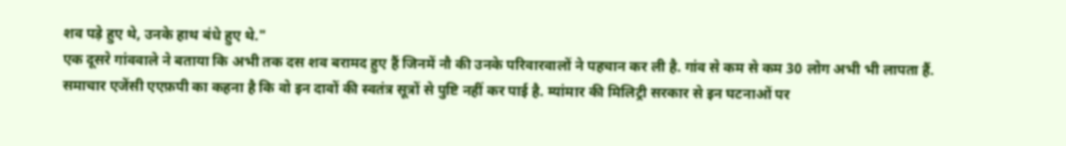शव पड़े हुए थे, उनके हाथ बंधे हुए थे."
एक दूसरे गांववाले ने बताया कि अभी तक दस शव बरामद हुए हैं जिनमें नौ की उनके परिवारवालों ने पहचान कर ली है. गांव से कम से कम 30 लोग अभी भी लापता हैं.
समाचार एजेंसी एएफ़पी का कहना है कि वो इन दावों की स्वतंत्र सूत्रों से पुष्टि नहीं कर पाई है. म्यांमार की मिलिट्री सरकार से इन घटनाओं पर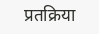प्रतक्रिया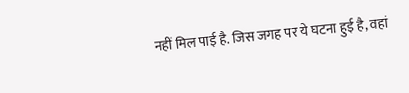नहीं मिल पाई है. जिस जगह पर ये घटना हुई है, वहां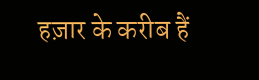हज़ार के करीब हैं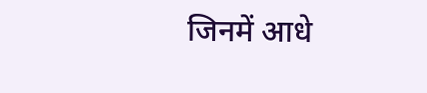जिनमें आधे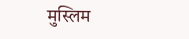मुस्लिम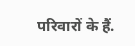परिवारों के हैं.